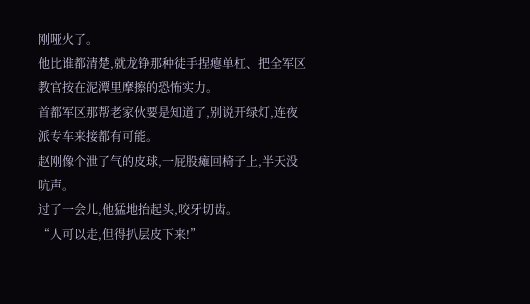刚哑火了。
他比谁都清楚,就龙铮那种徒手捏瘪单杠、把全军区教官按在泥潭里摩擦的恐怖实力。
首都军区那帮老家伙要是知道了,别说开绿灯,连夜派专车来接都有可能。
赵刚像个泄了气的皮球,一屁股瘫回椅子上,半天没吭声。
过了一会儿,他猛地抬起头,咬牙切齿。
“人可以走,但得扒层皮下来!”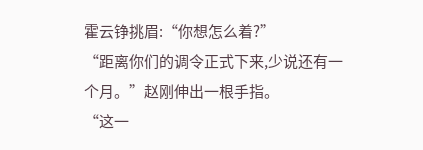霍云铮挑眉:“你想怎么着?”
“距离你们的调令正式下来,少说还有一个月。”赵刚伸出一根手指。
“这一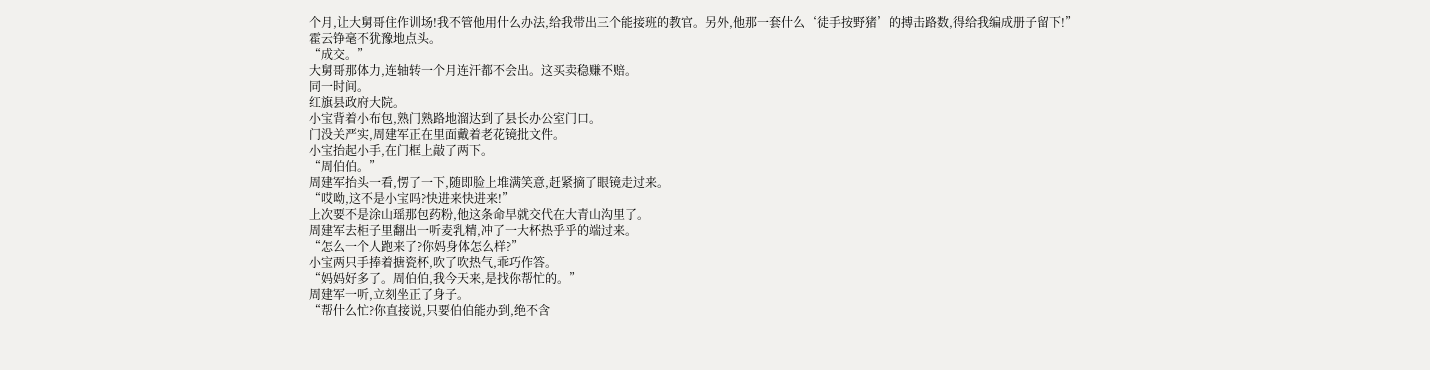个月,让大舅哥住作训场!我不管他用什么办法,给我带出三个能接班的教官。另外,他那一套什么‘徒手按野猪’的搏击路数,得给我编成册子留下!”
霍云铮毫不犹豫地点头。
“成交。”
大舅哥那体力,连轴转一个月连汗都不会出。这买卖稳赚不赔。
同一时间。
红旗县政府大院。
小宝背着小布包,熟门熟路地溜达到了县长办公室门口。
门没关严实,周建军正在里面戴着老花镜批文件。
小宝抬起小手,在门框上敲了两下。
“周伯伯。”
周建军抬头一看,愣了一下,随即脸上堆满笑意,赶紧摘了眼镜走过来。
“哎呦,这不是小宝吗?快进来快进来!”
上次要不是涂山瑶那包药粉,他这条命早就交代在大青山沟里了。
周建军去柜子里翻出一听麦乳精,冲了一大杯热乎乎的端过来。
“怎么一个人跑来了?你妈身体怎么样?”
小宝两只手捧着搪瓷杯,吹了吹热气,乖巧作答。
“妈妈好多了。周伯伯,我今天来,是找你帮忙的。”
周建军一听,立刻坐正了身子。
“帮什么忙?你直接说,只要伯伯能办到,绝不含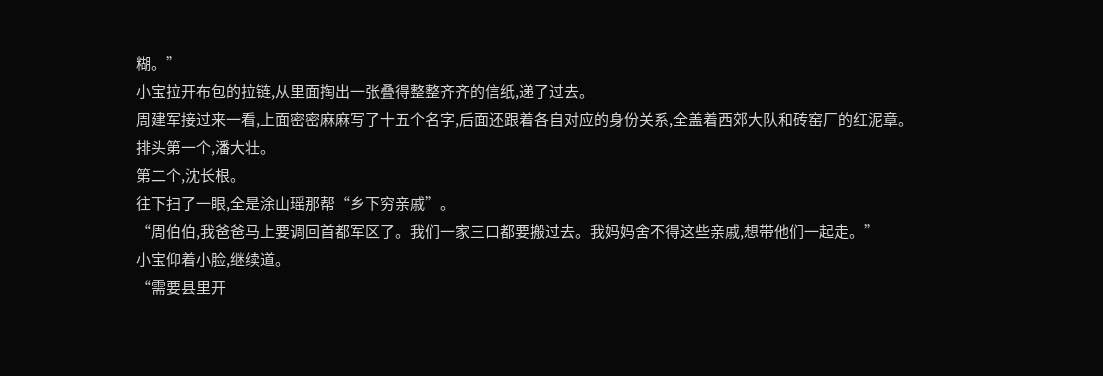糊。”
小宝拉开布包的拉链,从里面掏出一张叠得整整齐齐的信纸,递了过去。
周建军接过来一看,上面密密麻麻写了十五个名字,后面还跟着各自对应的身份关系,全盖着西郊大队和砖窑厂的红泥章。
排头第一个,潘大壮。
第二个,沈长根。
往下扫了一眼,全是涂山瑶那帮“乡下穷亲戚”。
“周伯伯,我爸爸马上要调回首都军区了。我们一家三口都要搬过去。我妈妈舍不得这些亲戚,想带他们一起走。”
小宝仰着小脸,继续道。
“需要县里开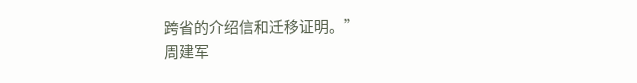跨省的介绍信和迁移证明。”
周建军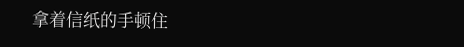拿着信纸的手顿住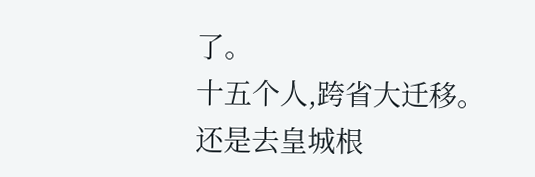了。
十五个人,跨省大迁移。
还是去皇城根